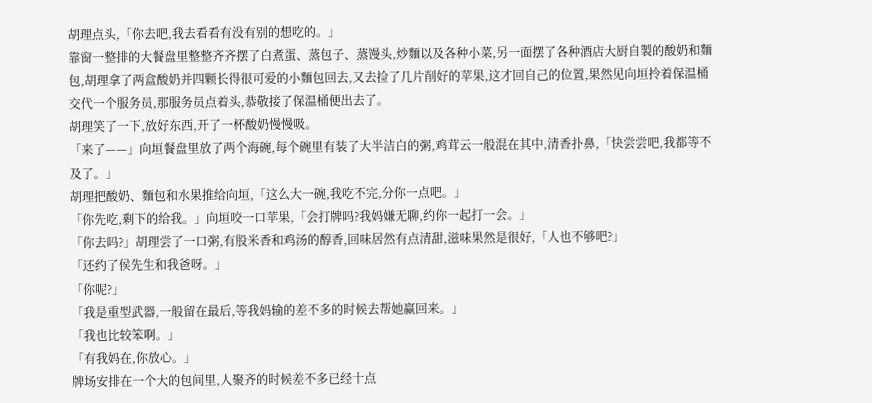胡理点头,「你去吧,我去看看有没有别的想吃的。」
靠窗一整排的大餐盘里整整齐齐摆了白煮蛋、蒸包子、蒸馒头,炒麵以及各种小菜,另一面摆了各种酒店大厨自製的酸奶和麵包,胡理拿了两盒酸奶并四颗长得很可爱的小麵包回去,又去捡了几片削好的苹果,这才回自己的位置,果然见向垣拎着保温桶交代一个服务员,那服务员点着头,恭敬接了保温桶便出去了。
胡理笑了一下,放好东西,开了一杯酸奶慢慢吸。
「来了——」向垣餐盘里放了两个海碗,每个碗里有装了大半洁白的粥,鸡茸云一般混在其中,清香扑鼻,「快尝尝吧,我都等不及了。」
胡理把酸奶、麵包和水果推给向垣,「这么大一碗,我吃不完,分你一点吧。」
「你先吃,剩下的给我。」向垣咬一口苹果,「会打牌吗?我妈嫌无聊,约你一起打一会。」
「你去吗?」胡理尝了一口粥,有股米香和鸡汤的醇香,回味居然有点清甜,滋味果然是很好,「人也不够吧?」
「还约了侯先生和我爸呀。」
「你呢?」
「我是重型武器,一般留在最后,等我妈输的差不多的时候去帮她赢回来。」
「我也比较笨啊。」
「有我妈在,你放心。」
牌场安排在一个大的包间里,人聚齐的时候差不多已经十点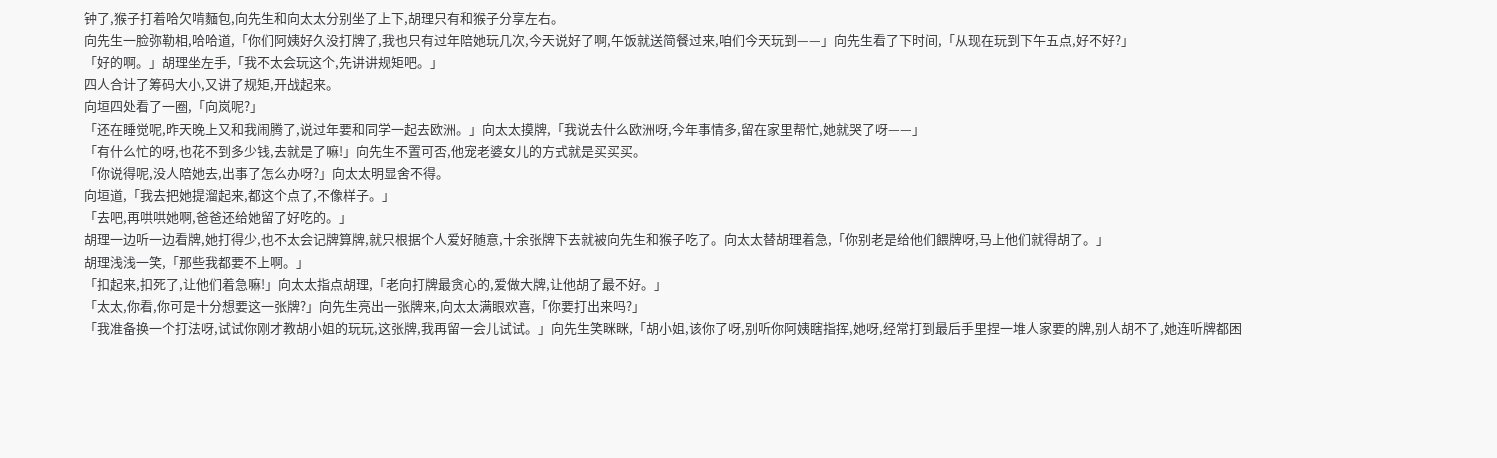钟了,猴子打着哈欠啃麵包,向先生和向太太分别坐了上下,胡理只有和猴子分享左右。
向先生一脸弥勒相,哈哈道,「你们阿姨好久没打牌了,我也只有过年陪她玩几次,今天说好了啊,午饭就送简餐过来,咱们今天玩到——」向先生看了下时间,「从现在玩到下午五点,好不好?」
「好的啊。」胡理坐左手,「我不太会玩这个,先讲讲规矩吧。」
四人合计了筹码大小,又讲了规矩,开战起来。
向垣四处看了一圈,「向岚呢?」
「还在睡觉呢,昨天晚上又和我闹腾了,说过年要和同学一起去欧洲。」向太太摸牌,「我说去什么欧洲呀,今年事情多,留在家里帮忙,她就哭了呀——」
「有什么忙的呀,也花不到多少钱,去就是了嘛!」向先生不置可否,他宠老婆女儿的方式就是买买买。
「你说得呢,没人陪她去,出事了怎么办呀?」向太太明显舍不得。
向垣道,「我去把她提溜起来,都这个点了,不像样子。」
「去吧,再哄哄她啊,爸爸还给她留了好吃的。」
胡理一边听一边看牌,她打得少,也不太会记牌算牌,就只根据个人爱好随意,十余张牌下去就被向先生和猴子吃了。向太太替胡理着急,「你别老是给他们餵牌呀,马上他们就得胡了。」
胡理浅浅一笑,「那些我都要不上啊。」
「扣起来,扣死了,让他们着急嘛!」向太太指点胡理,「老向打牌最贪心的,爱做大牌,让他胡了最不好。」
「太太,你看,你可是十分想要这一张牌?」向先生亮出一张牌来,向太太满眼欢喜,「你要打出来吗?」
「我准备换一个打法呀,试试你刚才教胡小姐的玩玩,这张牌,我再留一会儿试试。」向先生笑眯眯,「胡小姐,该你了呀,别听你阿姨瞎指挥,她呀,经常打到最后手里捏一堆人家要的牌,别人胡不了,她连听牌都困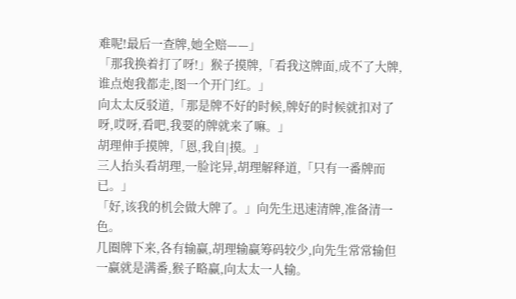难呢!最后一查牌,她全赔——」
「那我换着打了呀!」猴子摸牌,「看我这牌面,成不了大牌,谁点炮我都走,图一个开门红。」
向太太反驳道,「那是牌不好的时候,牌好的时候就扣对了呀,哎呀,看吧,我要的牌就来了嘛。」
胡理伸手摸牌,「恩,我自|摸。」
三人抬头看胡理,一脸诧异,胡理解释道,「只有一番牌而已。」
「好,该我的机会做大牌了。」向先生迅速清牌,准备清一色。
几圈牌下来,各有输赢,胡理输赢筹码较少,向先生常常输但一赢就是满番,猴子略赢,向太太一人输。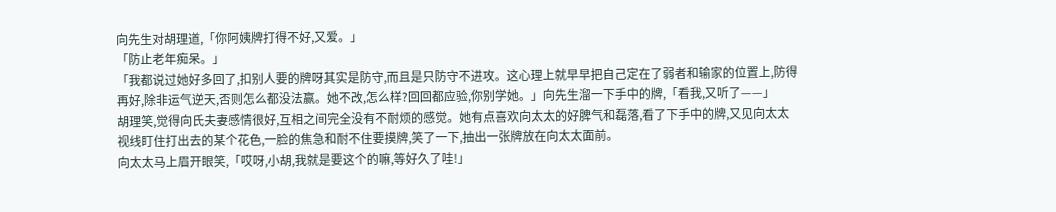向先生对胡理道,「你阿姨牌打得不好,又爱。」
「防止老年痴呆。」
「我都说过她好多回了,扣别人要的牌呀其实是防守,而且是只防守不进攻。这心理上就早早把自己定在了弱者和输家的位置上,防得再好,除非运气逆天,否则怎么都没法赢。她不改,怎么样?回回都应验,你别学她。」向先生溜一下手中的牌,「看我,又听了——」
胡理笑,觉得向氏夫妻感情很好,互相之间完全没有不耐烦的感觉。她有点喜欢向太太的好脾气和磊落,看了下手中的牌,又见向太太视线盯住打出去的某个花色,一脸的焦急和耐不住要摸牌,笑了一下,抽出一张牌放在向太太面前。
向太太马上眉开眼笑,「哎呀,小胡,我就是要这个的嘛,等好久了哇!」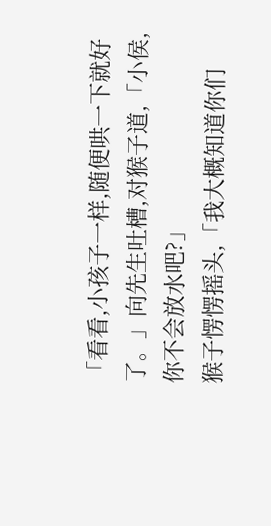「看看,小孩子一样,随便哄一下就好了。」向先生吐槽,对猴子道,「小侯,你不会放水吧?」
猴子愣愣摇头,「我大概知道你们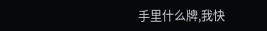手里什么牌,我快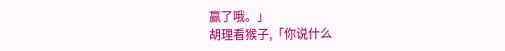赢了哦。」
胡理看猴子,「你说什么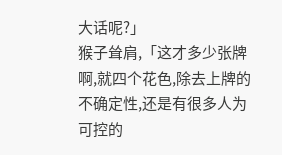大话呢?」
猴子耸肩,「这才多少张牌啊,就四个花色,除去上牌的不确定性,还是有很多人为可控的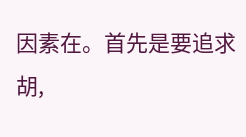因素在。首先是要追求胡,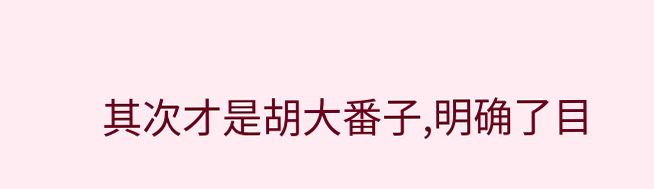其次才是胡大番子,明确了目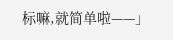标嘛,就简单啦——」